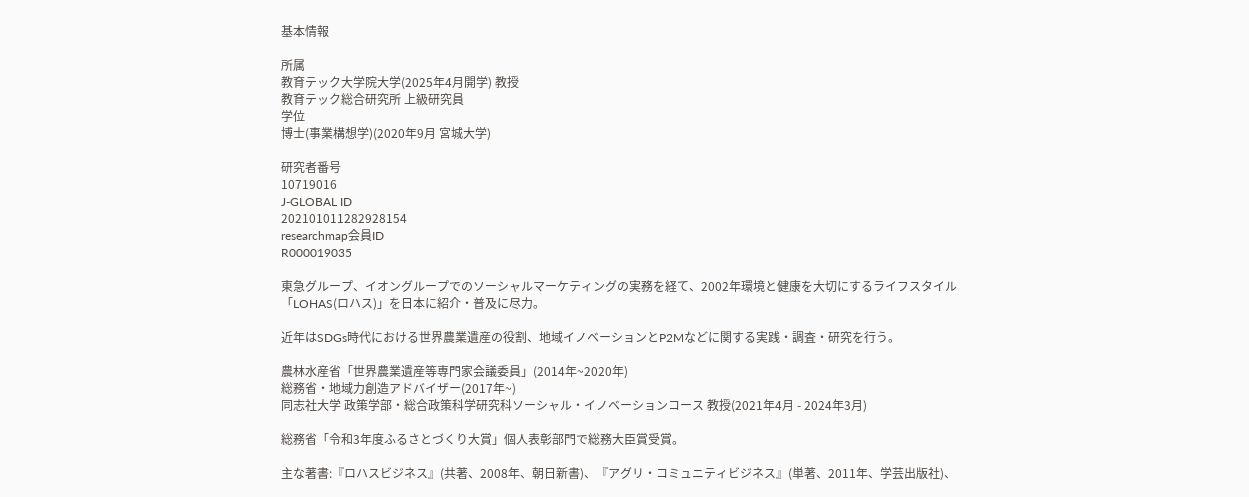基本情報

所属
教育テック大学院大学(2025年4月開学) 教授
教育テック総合研究所 上級研究員
学位
博士(事業構想学)(2020年9月 宮城大学)

研究者番号
10719016
J-GLOBAL ID
202101011282928154
researchmap会員ID
R000019035

東急グループ、イオングループでのソーシャルマーケティングの実務を経て、2002年環境と健康を大切にするライフスタイル「LOHAS(ロハス)」を日本に紹介・普及に尽力。

近年はSDGs時代における世界農業遺産の役割、地域イノベーションとP2Mなどに関する実践・調査・研究を行う。

農林水産省「世界農業遺産等専門家会議委員」(2014年~2020年)
総務省・地域力創造アドバイザー(2017年~)
同志社大学 政策学部・総合政策科学研究科ソーシャル・イノベーションコース 教授(2021年4月 - 2024年3月)

総務省「令和3年度ふるさとづくり大賞」個人表彰部門で総務大臣賞受賞。

主な著書:『ロハスビジネス』(共著、2008年、朝日新書)、『アグリ・コミュニティビジネス』(単著、2011年、学芸出版社)、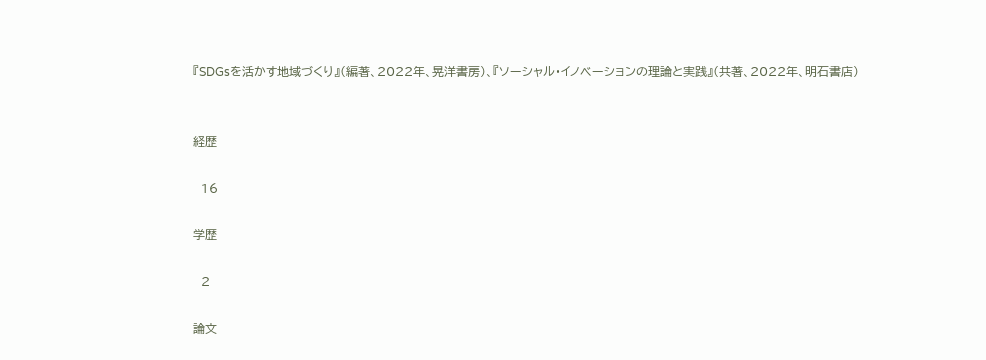『SDGsを活かす地域づくり』(編著、2022年、晃洋書房)、『ソーシャル・イノベーションの理論と実践』(共著、2022年、明石書店)


経歴

  16

学歴

  2

論文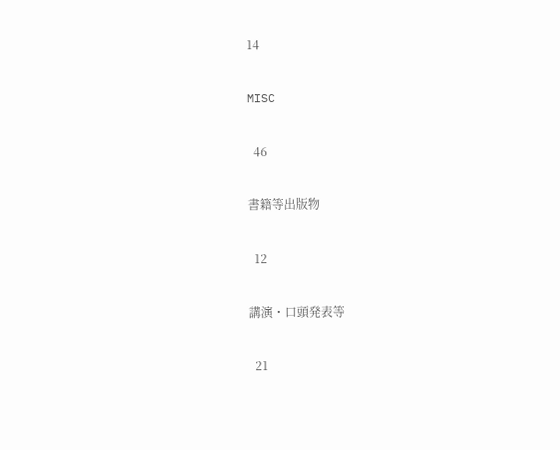14

MISC

  46

書籍等出版物

  12

講演・口頭発表等

  21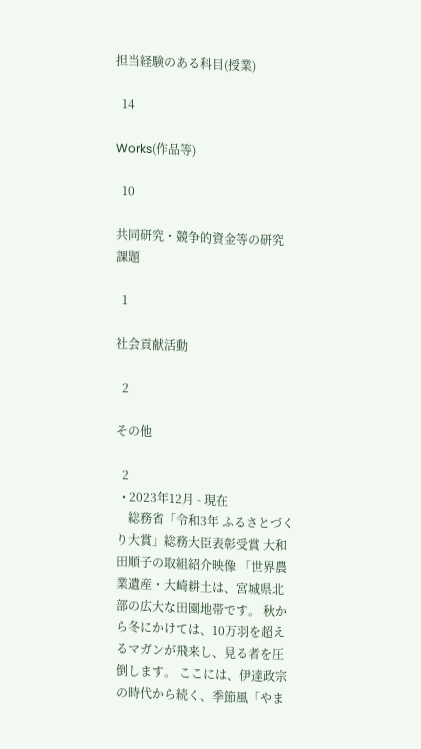担当経験のある科目(授業)

  14

Works(作品等)

  10

共同研究・競争的資金等の研究課題

  1

社会貢献活動

  2

その他

  2
  • 2023年12月 - 現在
    総務省「令和3年 ふるさとづくり大賞」総務大臣表彰受賞 大和田順子の取組紹介映像 「世界農業遺産・大崎耕土は、宮城県北部の広大な田園地帯です。 秋から冬にかけては、10万羽を超えるマガンが飛来し、見る者を圧倒します。 ここには、伊達政宗の時代から続く、季節風「やま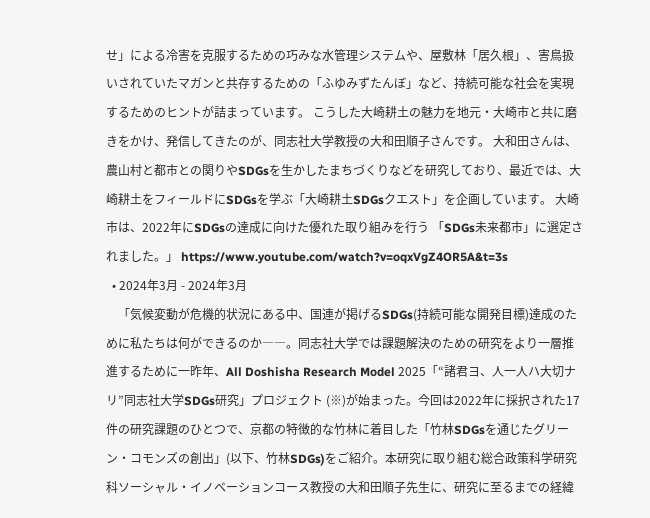せ」による冷害を克服するための巧みな水管理システムや、屋敷林「居久根」、害鳥扱いされていたマガンと共存するための「ふゆみずたんぼ」など、持続可能な社会を実現するためのヒントが詰まっています。 こうした大崎耕土の魅力を地元・大崎市と共に磨きをかけ、発信してきたのが、同志社大学教授の大和田順子さんです。 大和田さんは、農山村と都市との関りやSDGsを生かしたまちづくりなどを研究しており、最近では、大崎耕土をフィールドにSDGsを学ぶ「大崎耕土SDGsクエスト」を企画しています。 大崎市は、2022年にSDGsの達成に向けた優れた取り組みを行う 「SDGs未来都市」に選定されました。」 https://www.youtube.com/watch?v=oqxVgZ4OR5A&t=3s
  • 2024年3月 - 2024年3月
    「気候変動が危機的状況にある中、国連が掲げるSDGs(持続可能な開発目標)達成のために私たちは何ができるのか――。同志社大学では課題解決のための研究をより一層推進するために一昨年、All Doshisha Research Model 2025「“諸君ヨ、人一人ハ大切ナリ”同志社大学SDGs研究」プロジェクト (※)が始まった。今回は2022年に採択された17件の研究課題のひとつで、京都の特徴的な竹林に着目した「竹林SDGsを通じたグリーン・コモンズの創出」(以下、竹林SDGs)をご紹介。本研究に取り組む総合政策科学研究科ソーシャル・イノベーションコース教授の大和田順子先生に、研究に至るまでの経緯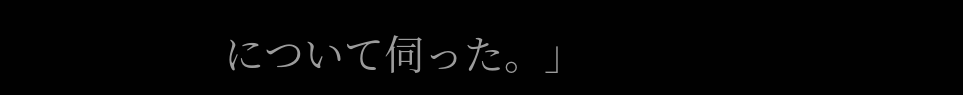について伺った。」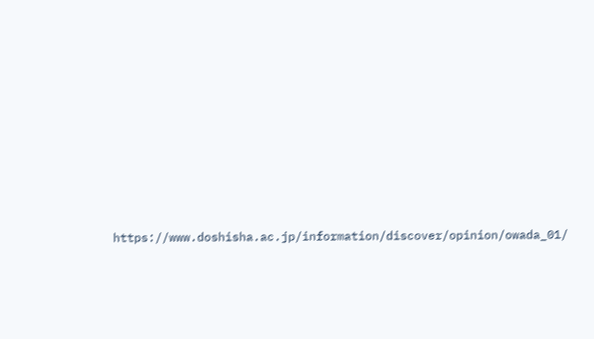https://www.doshisha.ac.jp/information/discover/opinion/owada_01/